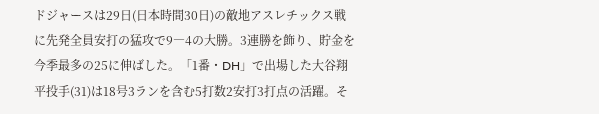ドジャースは29日(日本時間30日)の敵地アスレチックス戦に先発全員安打の猛攻で9―4の大勝。3連勝を飾り、貯金を今季最多の25に伸ばした。「1番・DH」で出場した大谷翔平投手(31)は18号3ランを含む5打数2安打3打点の活躍。そ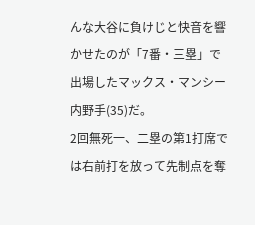んな大谷に負けじと快音を響かせたのが「7番・三塁」で出場したマックス・マンシー内野手(35)だ。
2回無死一、二塁の第1打席では右前打を放って先制点を奪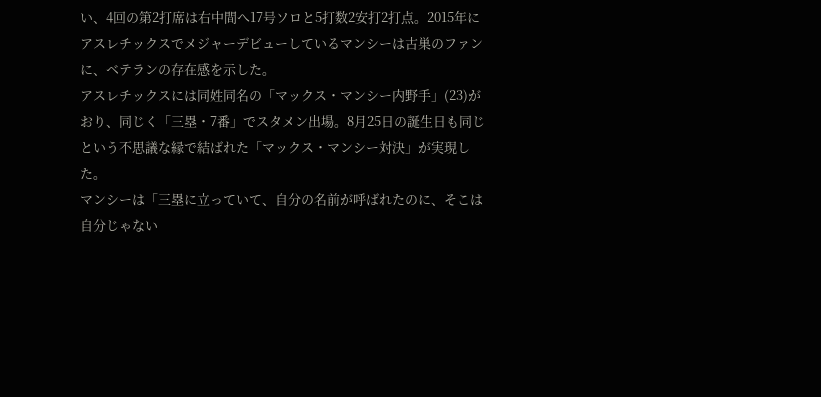い、4回の第2打席は右中間へ17号ソロと5打数2安打2打点。2015年にアスレチックスでメジャーデビューしているマンシーは古巣のファンに、ベテランの存在感を示した。
アスレチックスには同姓同名の「マックス・マンシー内野手」(23)がおり、同じく「三塁・7番」でスタメン出場。8月25日の誕生日も同じという不思議な縁で結ばれた「マックス・マンシー対決」が実現した。
マンシーは「三塁に立っていて、自分の名前が呼ばれたのに、そこは自分じゃない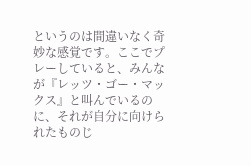というのは間違いなく奇妙な感覚です。ここでプレーしていると、みんなが『レッツ・ゴー・マックス』と叫んでいるのに、それが自分に向けられたものじ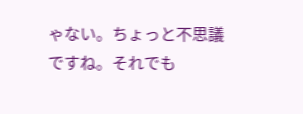ゃない。ちょっと不思議ですね。それでも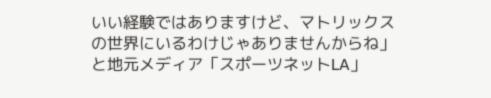いい経験ではありますけど、マトリックスの世界にいるわけじゃありませんからね」と地元メディア「スポーツネットLA」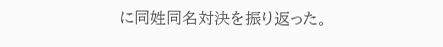に同姓同名対決を振り返った。